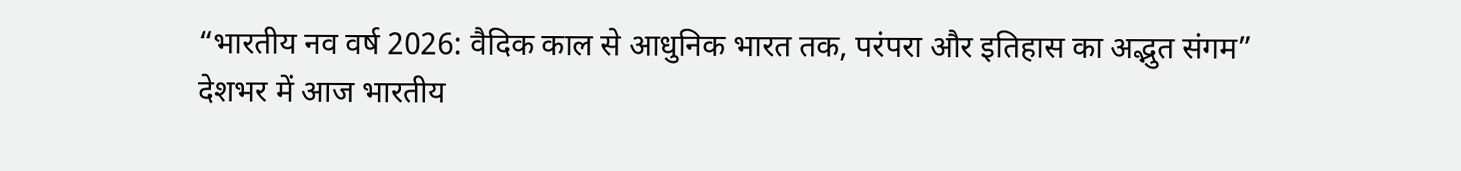“भारतीय नव वर्ष 2026: वैदिक काल से आधुनिक भारत तक, परंपरा और इतिहास का अद्भुत संगम”
देशभर में आज भारतीय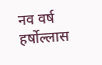नव वर्ष हर्षोल्लास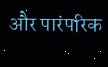और पारंपरिक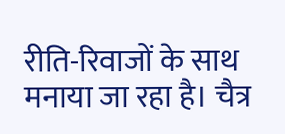रीति-रिवाजों के साथ मनाया जा रहा है। चैत्र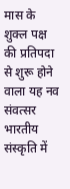मास के शुक्ल पक्ष की प्रतिपदा से शुरू होने वाला यह नव संवत्सर भारतीय संस्कृति में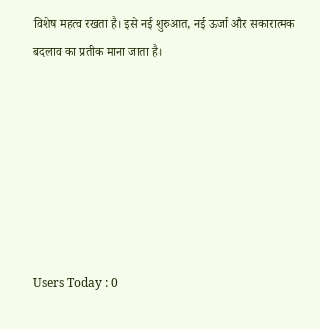विशेष महत्व रखता है। इसे नई शुरुआत, नई ऊर्जा और सकारात्मक बदलाव का प्रतीक माना जाता है।







Users Today : 0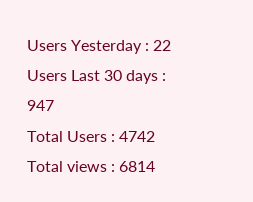Users Yesterday : 22
Users Last 30 days : 947
Total Users : 4742
Total views : 6814